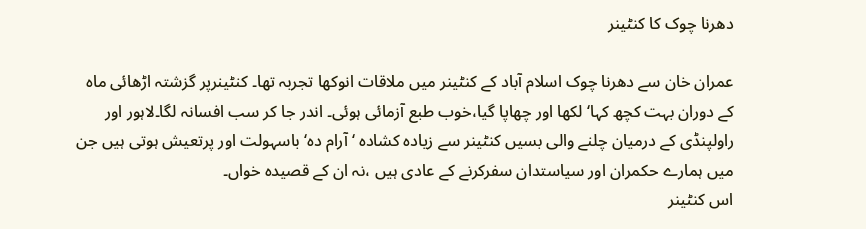دھرنا چوک کا کنٹینر

عمران خان سے دھرنا چوک اسلام آباد کے کنٹینر میں ملاقات انوکھا تجربہ تھا۔ کنٹینرپر گزشتہ اڑھائی ماہ کے دوران بہت کچھ کہا‘ لکھا اور چھاپا گیا،خوب طبع آزمائی ہوئی۔ اندر جا کر سب افسانہ لگا۔لاہور اور راولپنڈی کے درمیان چلنے والی بسیں کنٹینر سے زیادہ کشادہ ‘ آرام دہ‘ باسہولت اور پرتعیش ہوتی ہیں جن میں ہمارے حکمران اور سیاستدان سفرکرنے کے عادی ہیں ،نہ ان کے قصیدہ خواں۔
اس کنٹینر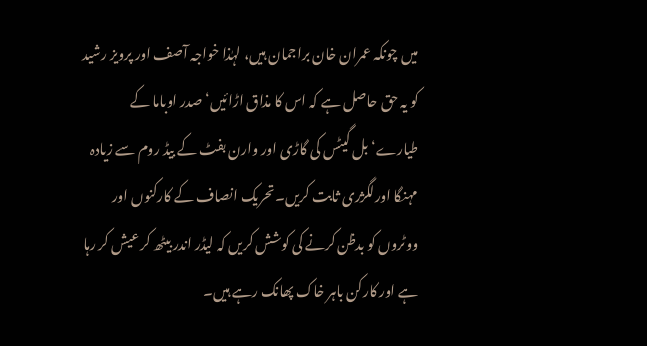میں چونکہ عمران خان براجمان ہیں، لہٰذا خواجہ آصف اور پرویز رشید کو یہ حق حاصل ہے کہ اس کا مذاق اڑائیں‘صدر اوباما کے طیارے‘بل گیٹس کی گاڑی اور وارن بفٹ کے بیڈ روم سے زیادہ مہنگا اورلگژری ثابت کریں۔تحریک انصاف کے کارکنوں اور ووٹروں کو بدظن کرنے کی کوشش کریں کہ لیڈر اندر بیٹھ کر عیش کر رہا ہے اور کارکن باہر خاک پھانک رہے ہیں۔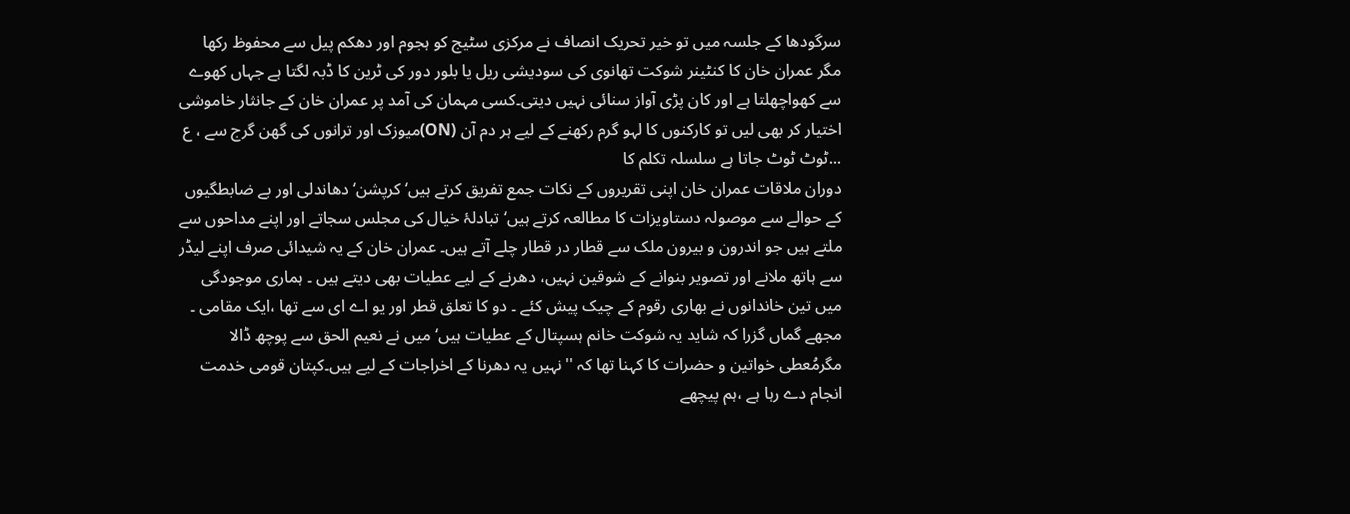سرگودھا کے جلسہ میں تو خیر تحریک انصاف نے مرکزی سٹیج کو ہجوم اور دھکم پیل سے محفوظ رکھا مگر عمران خان کا کنٹینر شوکت تھانوی کی سودیشی ریل یا بلور دور کی ٹرین کا ڈبہ لگتا ہے جہاں کھوے سے کھواچھلتا ہے اور کان پڑی آواز سنائی نہیں دیتی۔کسی مہمان کی آمد پر عمران خان کے جانثار خاموشی اختیار کر بھی لیں تو کارکنوں کا لہو گرم رکھنے کے لیے ہر دم آن (ON)میوزک اور ترانوں کی گھن گرج سے ، ع ...ٹوٹ ٹوٹ جاتا ہے سلسلہ تکلم کا
دوران ملاقات عمران خان اپنی تقریروں کے نکات جمع تفریق کرتے ہیں‘ کرپشن‘ دھاندلی اور بے ضابطگیوں کے حوالے سے موصولہ دستاویزات کا مطالعہ کرتے ہیں‘ تبادلۂ خیال کی مجلس سجاتے اور اپنے مداحوں سے ملتے ہیں جو اندرون و بیرون ملک سے قطار در قطار چلے آتے ہیں۔ عمران خان کے یہ شیدائی صرف اپنے لیڈر سے ہاتھ ملانے اور تصویر بنوانے کے شوقین نہیں، دھرنے کے لیے عطیات بھی دیتے ہیں ۔ ہماری موجودگی میں تین خاندانوں نے بھاری رقوم کے چیک پیش کئے ۔ دو کا تعلق قطر اور یو اے ای سے تھا ،ایک مقامی ۔
مجھے گماں گزرا کہ شاید یہ شوکت خانم ہسپتال کے عطیات ہیں‘ میں نے نعیم الحق سے پوچھ ڈالا مگرمُعطی خواتین و حضرات کا کہنا تھا کہ ''نہیں یہ دھرنا کے اخراجات کے لیے ہیں۔کپتان قومی خدمت انجام دے رہا ہے ،ہم پیچھے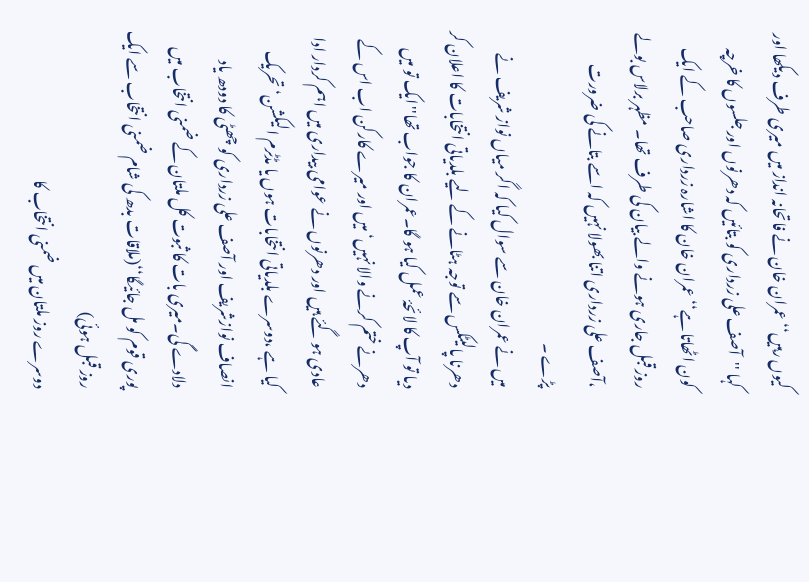کیوں رہیں‘‘ عمران خان نے فاتحانہ انداز میں میری طرف دیکھا اور کہا ''آصف علی زرداری کو بتائیں کہ دھرنوں اور جلسوں کا خرچہ کون اٹھاتا ہے‘‘ عمران خان کا اشارہ زرداری صاحب کے ایک روز قبل جاری ہونے والے بیان کی طرف تھا۔ مظہر برلاس بولے ،آصف علی زرداری اتنا بھولا نہیں کہ اسے بتانے کی ضرورت پڑے ۔
میں نے عمران خان سے سوال کیا کہ اگر میاں نواز شریف نے دھرنا پالیٹکس سے توجہ ہٹانے کے لیے بلدیاتی انتخابات کا اعلان کر دیا تو آپ کا لائحۂ عمل کیا ہو گا۔عمران کا جواب تھا''ایک تو میں دھرنے ختم کرنے والا نہیں‘ میں اور میرے کارکن اب اس کے عادی ہو گئے ہیں اور دھرنوں نے عوامی بیداری میں اہم کردار ادا کیا ہے ،دوسرے بلدیاتی انتخابات ہوں یا مڈٹرم الیکشن‘ تحریک انصاف نوازشریف اور آصف علی زرداری کو چھٹی کا دودھ یاد دلادے گی۔میری بات کا ثبوت کل ملتان کے ضمنی انتخاب میں پوری قوم کو مل جائیگا‘‘(ملاقات بدھ کی شام ضمنی انتخاب سے ایک روز قبل ہوئی)
دوسرے روز ملتان میں ضمنی انتخاب کا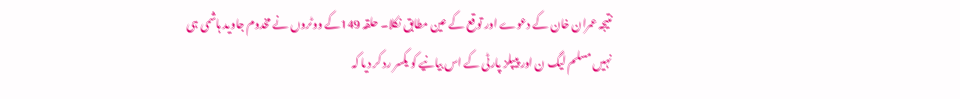نتیجہ عمران خان کے دعوے اور توقع کے عین مطابق نکلا۔ حلقہ 149کے ووٹروں نے مخدوم جاوید ہاشمی ہی نہیں مسلم لیگ ن اور پیپلز پارٹی کے اس بیانیے کو یکسر رد کر دیا کہ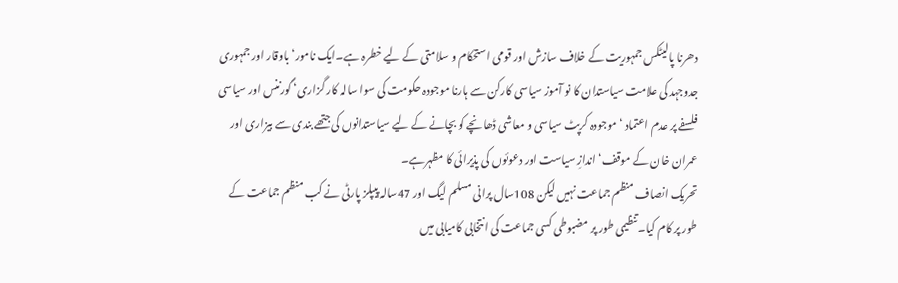دھرنا پالیٹکس جمہوریت کے خلاف سازش اور قومی استحکام و سلامتی کے لیے خطرہ ہے۔ایک نامور‘باوقار اور جمہوری جدوجہد کی علامت سیاستدان کا نو آموز سیاسی کارکن سے ہارنا موجودہ حکومت کی سوا سالہ کار گزاری‘ گورننس اور سیاسی فلسفے پر عدم اعتماد ‘ موجودہ کرپٹ سیاسی و معاشی ڈھانچے کو بچانے کے لیے سیاستدانوں کی جتھے بندی سے بیزاری اور عمران خان کے موقف‘ اندازِ سیاست اور دعوئوں کی پذیرائی کا مظہرہے۔
تحریک انصاف منظم جماعت نہیں لیکن 108سال پرانی مسلم لیگ اور 47سالہ پیپلز پارٹی نے کب منظم جماعت کے طور پر کام کیا۔تنظیمی طور پر مضبوطی کسی جماعت کی انتخابی کامیابی میں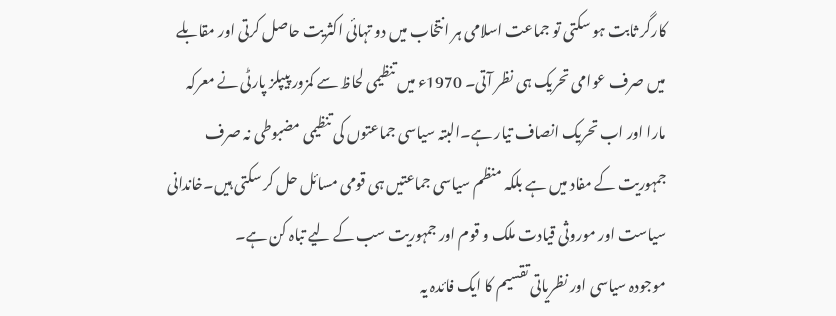کارگر ثابت ہو سکتی تو جماعت اسلامی ہر انتخاب میں دو تہائی اکثریت حاصل کرتی اور مقابلے میں صرف عوامی تحریک ہی نظر آتی۔ 1970ء میں تنظیمی لحاظ سے کمزور پیپلز پارٹی نے معرکہ مارا اور اب تحریک انصاف تیار ہے۔البتہ سیاسی جماعتوں کی تنظیمی مضبوطی نہ صرف جمہوریت کے مفاد میں ہے بلکہ منظم سیاسی جماعتیں ہی قومی مسائل حل کر سکتی ہیں۔خاندانی سیاست اور موروثی قیادت ملک و قوم اور جمہوریت سب کے لیے تباہ کن ہے۔
موجودہ سیاسی اور نظریاتی تقسیم کا ایک فائدہ یہ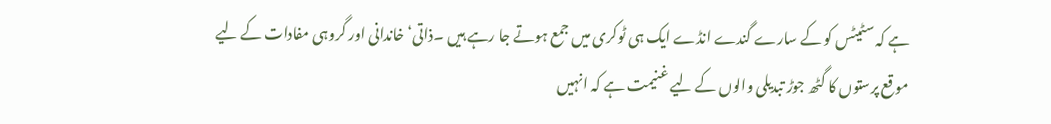ہے کہ سٹیٹس کو کے سارے گندے انڈے ایک ہی ٹوکری میں جمع ہوتے جا رہے ہیں ۔ذاتی‘ خاندانی اور گروہی مفادات کے لیے موقع پرستوں کا گٹھ جوڑ تبدیلی والوں کے لیے غنیمت ہے کہ انہیں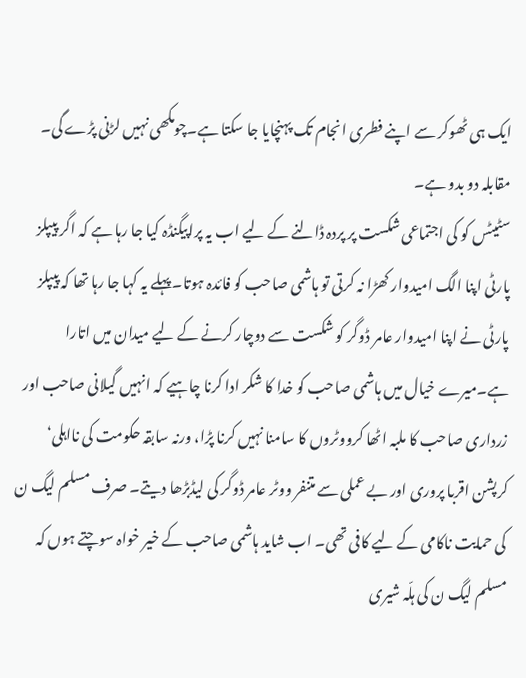ایک ہی ٹھوکر سے اپنے فطری انجام تک پہنچایا جا سکتا ہے۔چومکھی نہیں لڑنی پڑے گی۔ مقابلہ دو بدو ہے۔
سٹیٹس کو کی اجتماعی شکست پر پردہ ڈالنے کے لیے اب یہ پراپیگنڈہ کیا جا رہا ہے کہ اگر پیپلز پارٹی اپنا الگ امیدوار کھڑا نہ کرتی تو ہاشمی صاحب کو فائدہ ہوتا۔پہلے یہ کہا جا رہا تھا کہ پیپلز پارٹی نے اپنا امیدوار عامر ڈوگر کو شکست سے دوچار کرنے کے لیے میدان میں اتارا ہے۔میرے خیال میں ہاشمی صاحب کو خدا کا شکر ادا کرنا چاہیے کہ انہیں گیلانی صاحب اور زرداری صاحب کا ملبہ اٹھا کرووٹروں کا سامنا نہیں کرنا پڑا، ورنہ سابقہ حکومت کی نااہلی‘ کرپشن اقربا پروری اور بے عملی سے متنفر ووٹر عامر ڈوگر کی لیڈبڑھا دیتے۔ صرف مسلم لیگ ن کی حمایت ناکامی کے لیے کافی تھی۔ اب شاید ہاشمی صاحب کے خیر خواہ سوچتے ہوں کہ مسلم لیگ ن کی ہلّہ شیری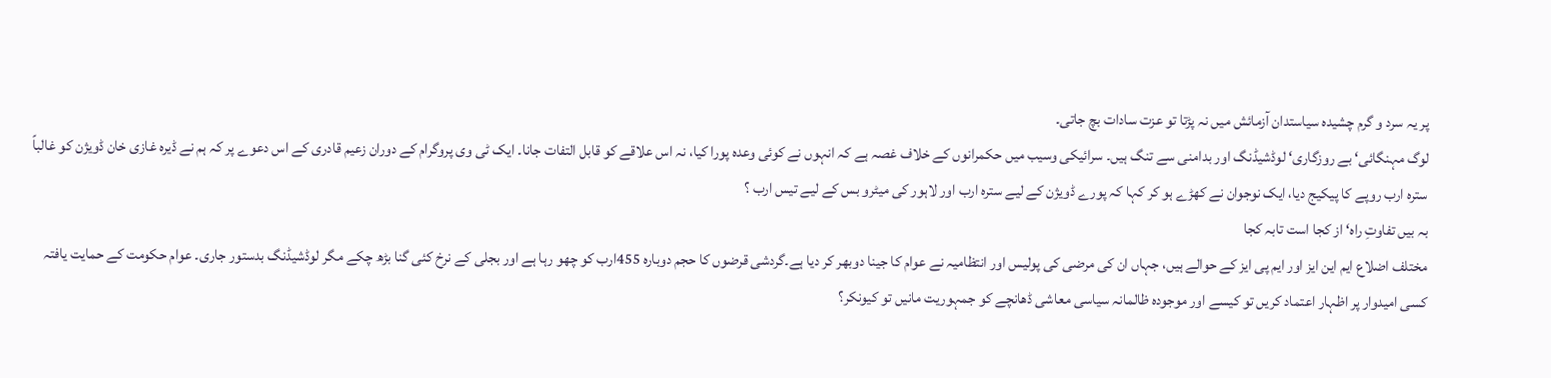پر یہ سرد و گرم چشیدہ سیاستدان آزمائش میں نہ پڑتا تو عزت سادات بچ جاتی۔
لوگ مہنگائی‘ بے روزگاری‘ لوڈشیڈنگ اور بدامنی سے تنگ ہیں۔ سرائیکی وسیب میں حکمرانوں کے خلاف غصہ ہے کہ انہوں نے کوئی وعدہ پورا کیا، نہ اس علاقے کو قابل التفات جانا۔ ایک ٹی وی پروگرام کے دوران زعیم قادری کے اس دعوے پر کہ ہم نے ڈیرہ غازی خان ڈویژن کو غالباً سترہ ارب روپے کا پیکیج دیا، ایک نوجوان نے کھڑے ہو کر کہا کہ پورے ڈویژن کے لیے سترہ ارب اور لاہور کی میٹرو بس کے لیے تیس ارب ؟
بہ بیں تفاوتِ راہ‘ از کجا است تابہ کجا
مختلف اضلاع ایم این ایز اور ایم پی ایز کے حوالے ہیں، جہاں ان کی مرضی کی پولیس اور انتظامیہ نے عوام کا جینا دوبھر کر دیا ہے۔گردشی قرضوں کا حجم دوبارہ 455ارب کو چھو رہا ہے اور بجلی کے نرخ کئی گنا بڑھ چکے مگر لوڈشیڈنگ بدستور جاری۔ عوام حکومت کے حمایت یافتہ کسی امیدوار پر اظہار اعتماد کریں تو کیسے اور موجودہ ظالمانہ سیاسی معاشی ڈھانچے کو جمہوریت مانیں تو کیونکر؟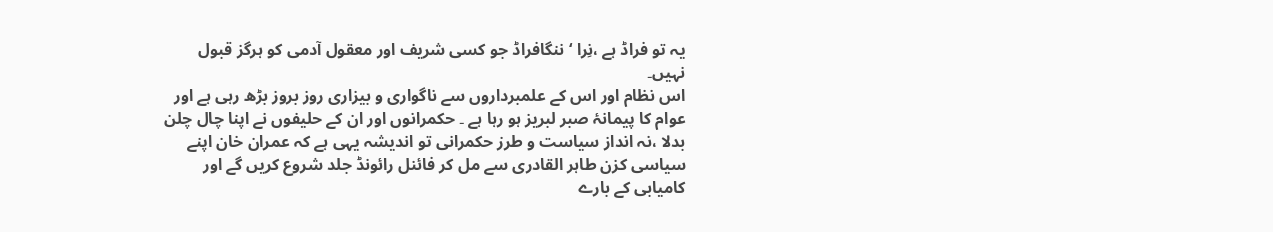یہ تو فراڈ ہے ،نِرا ‘ننگافراڈ جو کسی شریف اور معقول آدمی کو ہرگز قبول نہیں۔
اس نظام اور اس کے علمبرداروں سے ناگواری و بیزاری روز بروز بڑھ رہی ہے اور عوام کا پیمانۂ صبر لبریز ہو رہا ہے ۔ حکمرانوں اور ان کے حلیفوں نے اپنا چال چلن بدلا ،نہ انداز سیاست و طرز حکمرانی تو اندیشہ یہی ہے کہ عمران خان اپنے سیاسی کزن طاہر القادری سے مل کر فائنل رائونڈ جلد شروع کریں گے اور کامیابی کے بارے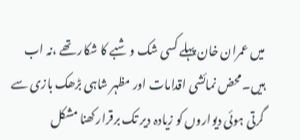میں عمران خان پہلے کسی شک و شبے کا شکار تھے ،نہ اب ہیں۔محض نمائشی اقدامات اور مظہر شاہی بڑھک بازی سے گرتی ہوئی دیواروں کو زیادہ دیر تک برقرار کھنا مشکل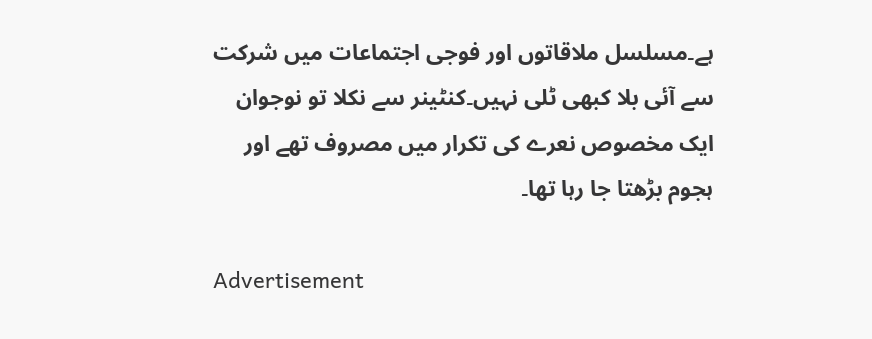ہے۔مسلسل ملاقاتوں اور فوجی اجتماعات میں شرکت سے آئی بلا کبھی ٹلی نہیں۔کنٹینر سے نکلا تو نوجوان ایک مخصوص نعرے کی تکرار میں مصروف تھے اور ہجوم بڑھتا جا رہا تھا۔

Advertisement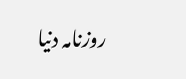روزنامہ دنیا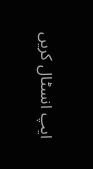ایپ انسٹال کریں